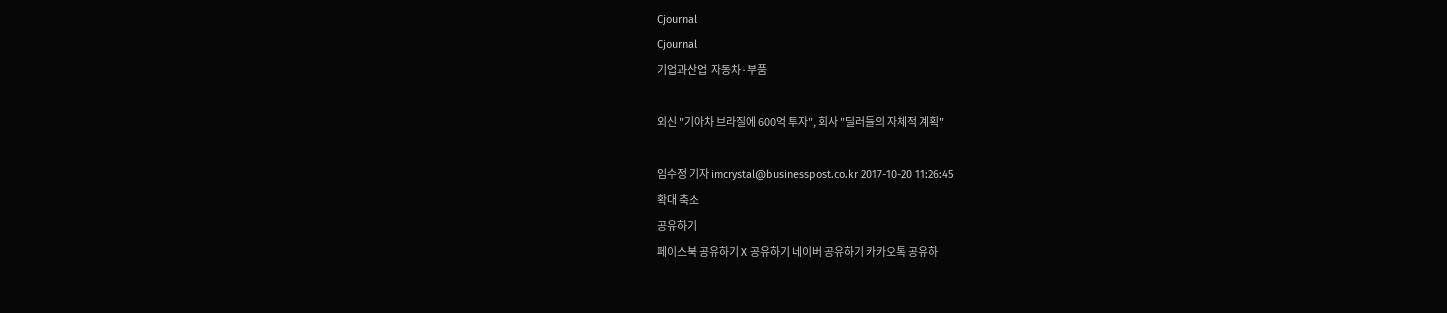Cjournal
Cjournal
기업과산업  자동차·부품

외신 "기아차 브라질에 600억 투자", 회사 "딜러들의 자체적 계획"

임수정 기자 imcrystal@businesspost.co.kr 2017-10-20 11:26:45
확대 축소
공유하기
페이스북 공유하기 X 공유하기 네이버 공유하기 카카오톡 공유하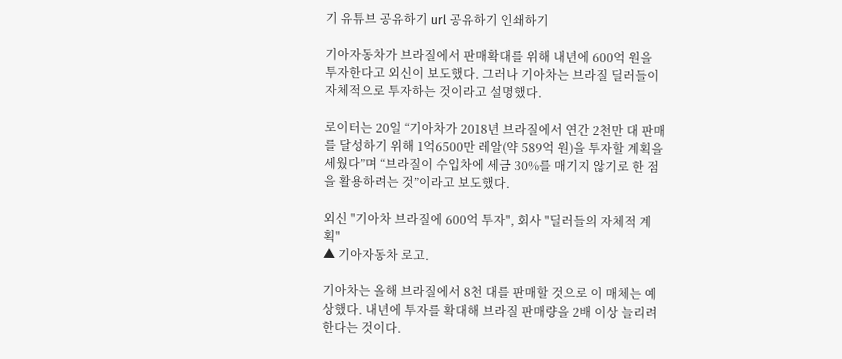기 유튜브 공유하기 url 공유하기 인쇄하기

기아자동차가 브라질에서 판매확대를 위해 내년에 600억 원을 투자한다고 외신이 보도했다. 그러나 기아차는 브라질 딜러들이 자체적으로 투자하는 것이라고 설명했다.

로이터는 20일 “기아차가 2018년 브라질에서 연간 2천만 대 판매를 달성하기 위해 1억6500만 레알(약 589억 원)을 투자할 계획을 세웠다”며 “브라질이 수입차에 세금 30%를 매기지 않기로 한 점을 활용하려는 것”이라고 보도했다.

외신 "기아차 브라질에 600억 투자", 회사 "딜러들의 자체적 계획"
▲ 기아자동차 로고.

기아차는 올해 브라질에서 8천 대를 판매할 것으로 이 매체는 예상했다. 내년에 투자를 확대해 브라질 판매량을 2배 이상 늘리려 한다는 것이다.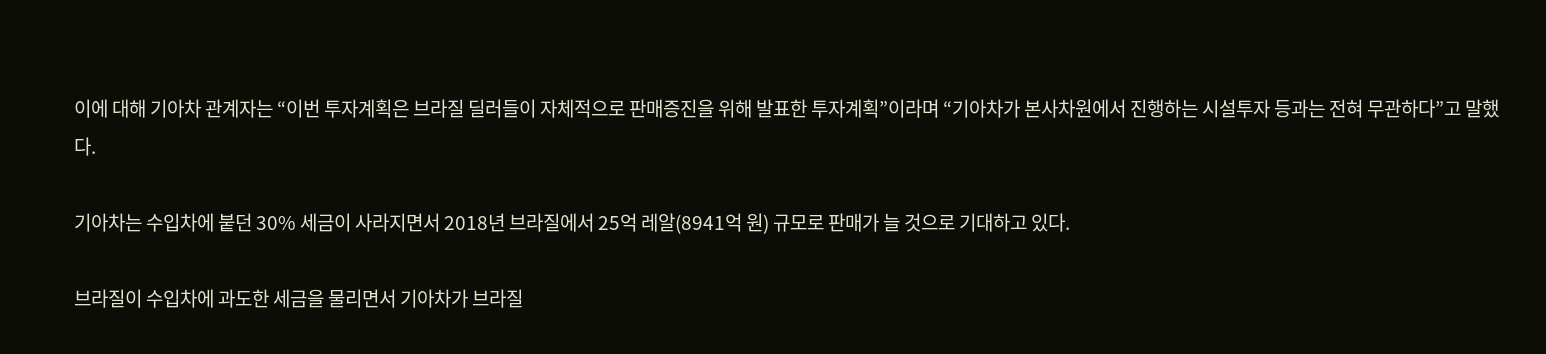이에 대해 기아차 관계자는 “이번 투자계획은 브라질 딜러들이 자체적으로 판매증진을 위해 발표한 투자계획”이라며 “기아차가 본사차원에서 진행하는 시설투자 등과는 전혀 무관하다”고 말했다.

기아차는 수입차에 붙던 30% 세금이 사라지면서 2018년 브라질에서 25억 레알(8941억 원) 규모로 판매가 늘 것으로 기대하고 있다.

브라질이 수입차에 과도한 세금을 물리면서 기아차가 브라질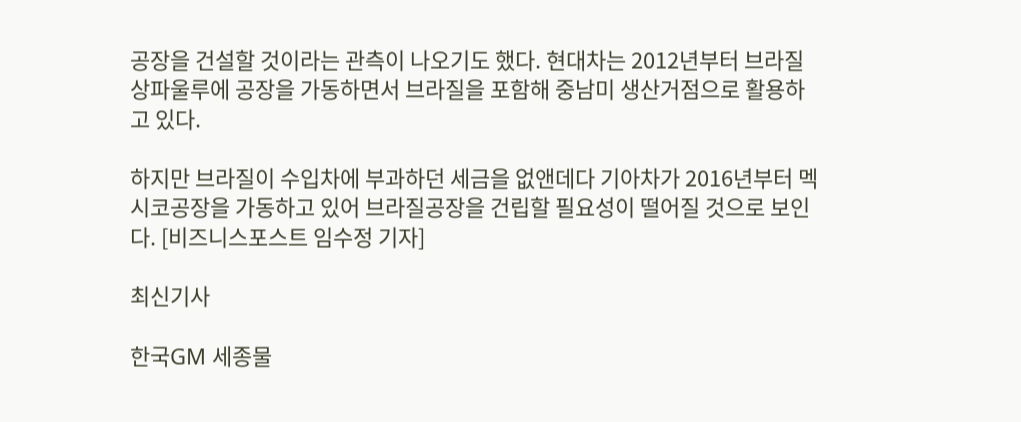공장을 건설할 것이라는 관측이 나오기도 했다. 현대차는 2012년부터 브라질 상파울루에 공장을 가동하면서 브라질을 포함해 중남미 생산거점으로 활용하고 있다.

하지만 브라질이 수입차에 부과하던 세금을 없앤데다 기아차가 2016년부터 멕시코공장을 가동하고 있어 브라질공장을 건립할 필요성이 떨어질 것으로 보인다. [비즈니스포스트 임수정 기자]

최신기사

한국GM 세종물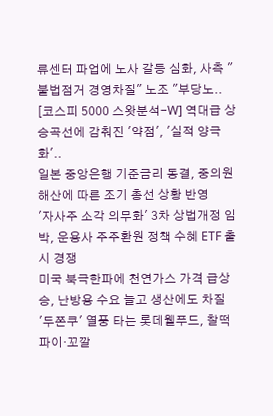류센터 파업에 노사 갈등 심화, 사측 "불법점거 경영차질" 노조 "부당노..
[코스피 5000 스왓분석-W] 역대급 상승곡선에 감춰진 '약점', '실적 양극화'..
일본 중앙은행 기준금리 동결, 중의원 해산에 따른 조기 총선 상황 반영
'자사주 소각 의무화' 3차 상법개정 임박, 운용사 주주환원 정책 수혜 ETF 출시 경쟁
미국 북극한파에 천연가스 가격 급상승, 난방용 수요 늘고 생산에도 차질
'두쫀쿠' 열풍 타는 롯데웰푸드, 찰떡파이·꼬깔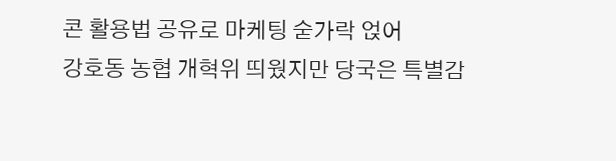콘 활용법 공유로 마케팅 숟가락 얹어
강호동 농협 개혁위 띄웠지만 당국은 특별감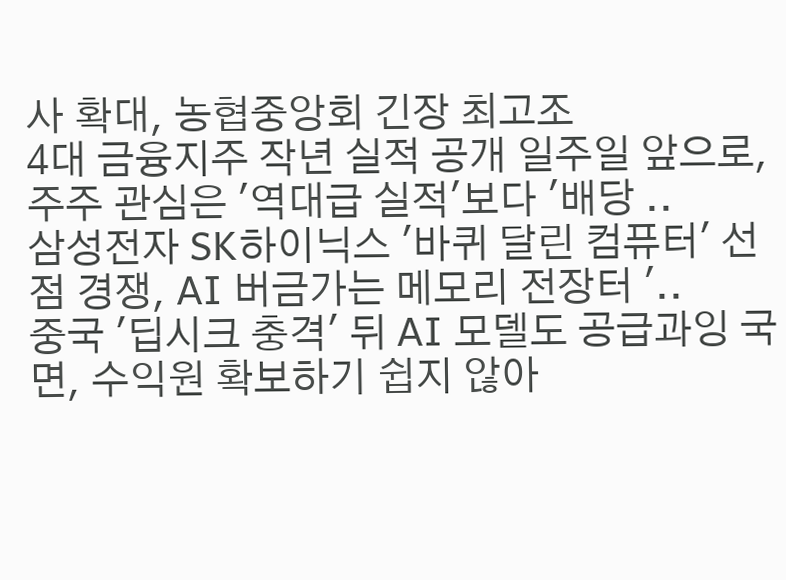사 확대, 농협중앙회 긴장 최고조
4대 금융지주 작년 실적 공개 일주일 앞으로, 주주 관심은 '역대급 실적'보다 '배당 ..
삼성전자 SK하이닉스 '바퀴 달린 컴퓨터' 선점 경쟁, AI 버금가는 메모리 전장터 '..
중국 '딥시크 충격' 뒤 AI 모델도 공급과잉 국면, 수익원 확보하기 쉽지 않아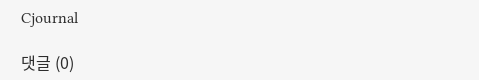Cjournal

댓글 (0)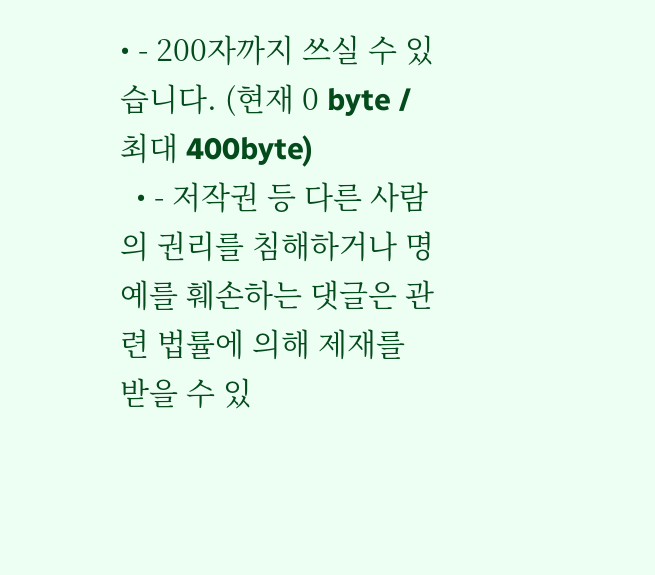• - 200자까지 쓰실 수 있습니다. (현재 0 byte / 최대 400byte)
  • - 저작권 등 다른 사람의 권리를 침해하거나 명예를 훼손하는 댓글은 관련 법률에 의해 제재를 받을 수 있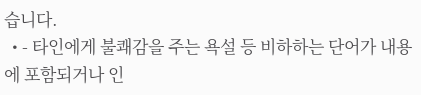습니다.
  • - 타인에게 불쾌감을 주는 욕설 등 비하하는 단어가 내용에 포함되거나 인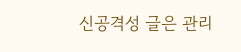신공격성 글은 관리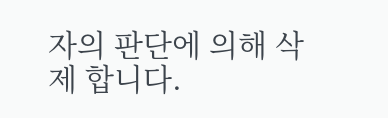자의 판단에 의해 삭제 합니다.